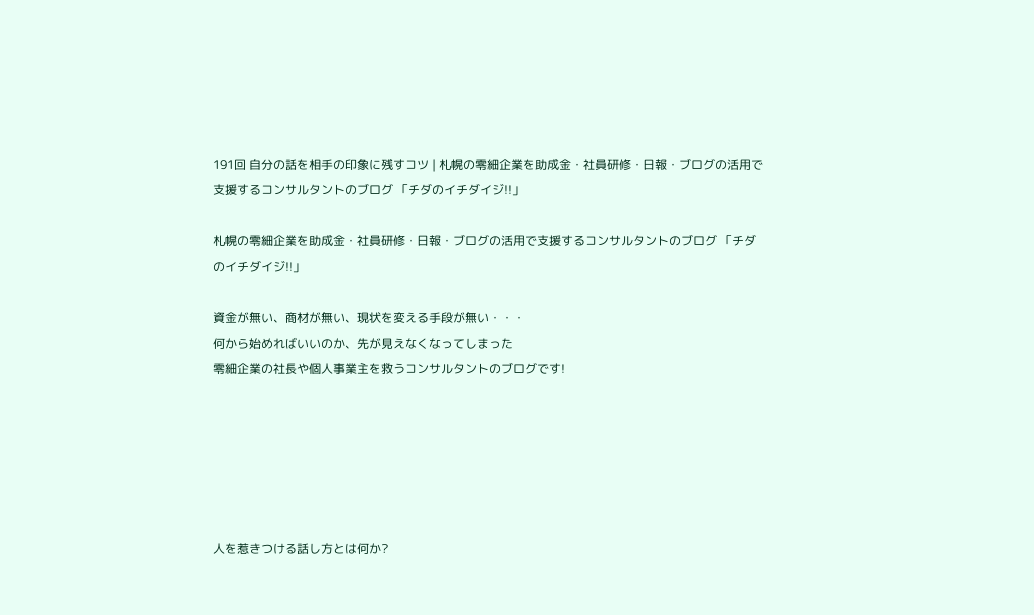191回 自分の話を相手の印象に残すコツ | 札幌の零細企業を助成金・社員研修・日報・ブログの活用で支援するコンサルタントのブログ 「チダのイチダイジ!!」

札幌の零細企業を助成金・社員研修・日報・ブログの活用で支援するコンサルタントのブログ 「チダのイチダイジ!!」

資金が無い、商材が無い、現状を変える手段が無い・・・
何から始めればいいのか、先が見えなくなってしまった
零細企業の社長や個人事業主を救うコンサルタントのブログです!






人を惹きつける話し方とは何か?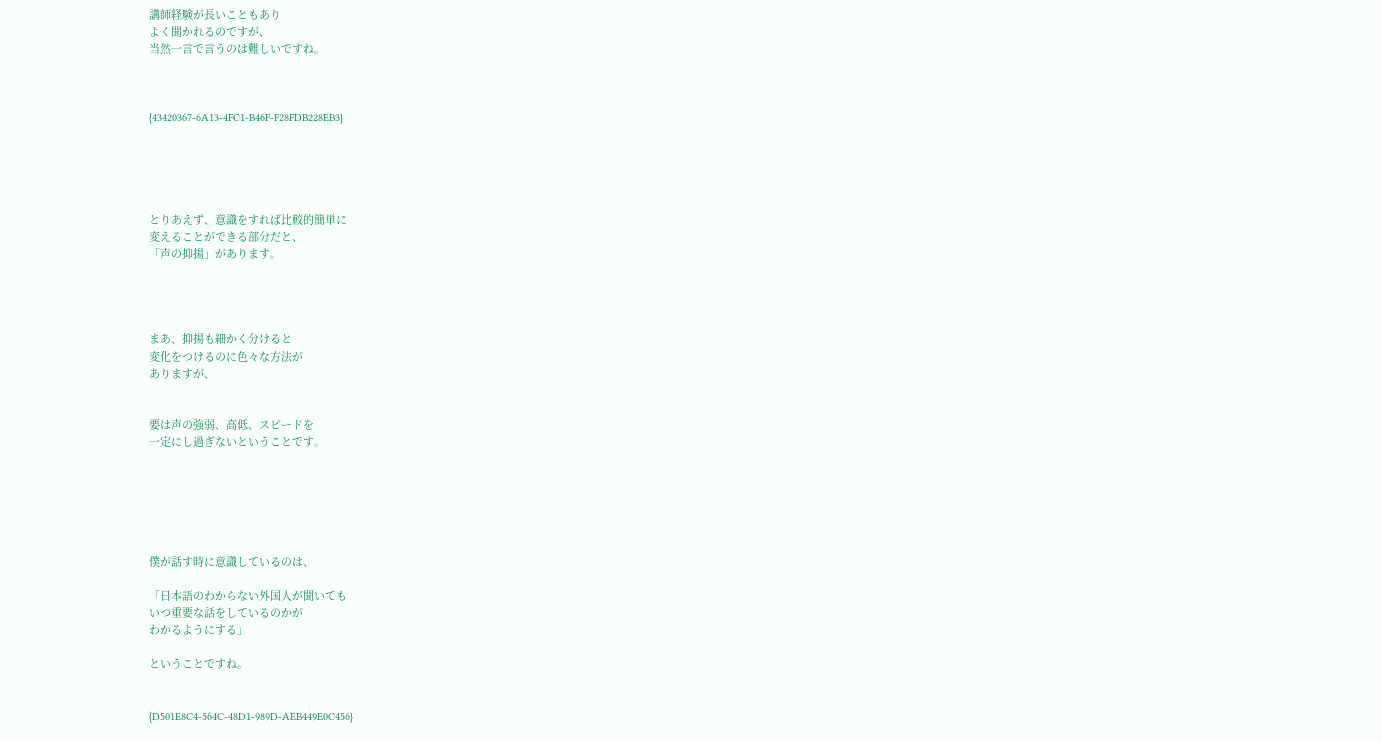講師経験が長いこともあり
よく聞かれるのですが、
当然一言で言うのは難しいですね。



{43420367-6A13-4FC1-B46F-F28FDB228EB3}





とりあえず、意識をすれば比較的簡単に
変えることができる部分だと、
「声の抑揚」があります。




まあ、抑揚も細かく分けると
変化をつけるのに色々な方法が
ありますが、


要は声の強弱、高低、スピードを
一定にし過ぎないということです。






僕が話す時に意識しているのは、

「日本語のわからない外国人が聞いても
いつ重要な話をしているのかが
わかるようにする」

ということですね。


{D501E8C4-564C-48D1-989D-AEB449E0C456}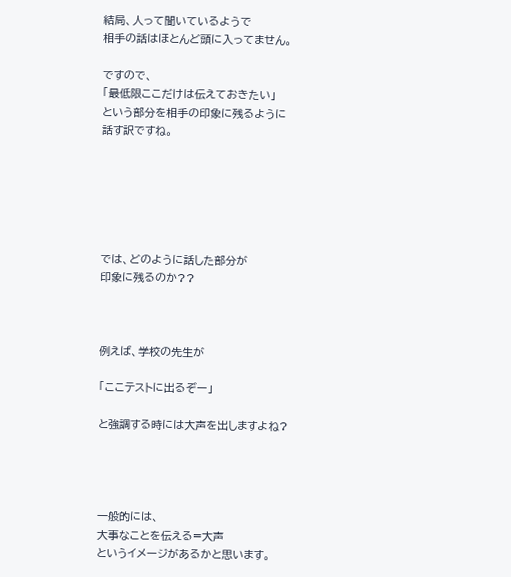結局、人って聞いているようで
相手の話はほとんど頭に入ってません。

ですので、
「最低限ここだけは伝えておきたい」
という部分を相手の印象に残るように
話す訳ですね。






では、どのように話した部分が
印象に残るのか??



例えば、学校の先生が

「ここテストに出るぞー」

と強調する時には大声を出しますよね?




一般的には、
大事なことを伝える=大声
というイメージがあるかと思います。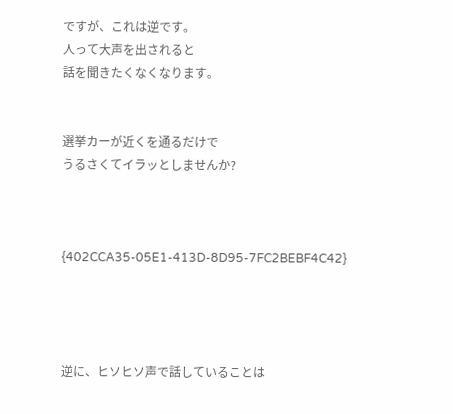ですが、これは逆です。
人って大声を出されると
話を聞きたくなくなります。


選挙カーが近くを通るだけで
うるさくてイラッとしませんか?



{402CCA35-05E1-413D-8D95-7FC2BEBF4C42}




逆に、ヒソヒソ声で話していることは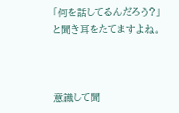「何を話してるんだろう?」
と聞き耳をたてますよね。



意識して聞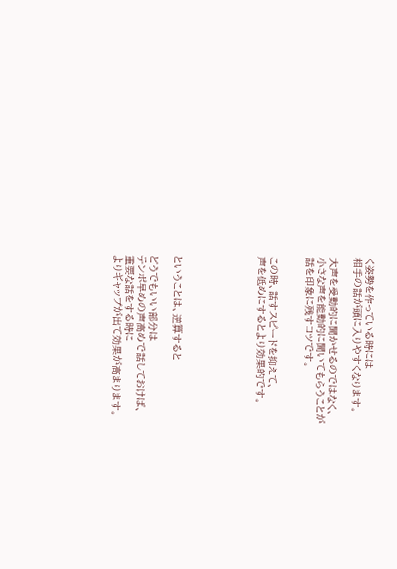く姿勢を作っている時には
相手の話が頭に入りやすくなります。

大声を受動的に聞かせるのではなく、
小さな声を能動的に聞いてもらうことが
話を印象に残すコツです。


この時、話すスピードを抑えて、
声を低めにするとより効果的です。






ということは、逆算すると

どうでもいい部分は
テンポ早めの声高めで話しておけば、
重要な話をする時に
よりギャップが出て効果が高まります。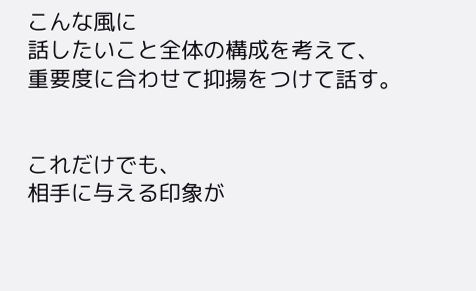こんな風に
話したいこと全体の構成を考えて、
重要度に合わせて抑揚をつけて話す。


これだけでも、
相手に与える印象が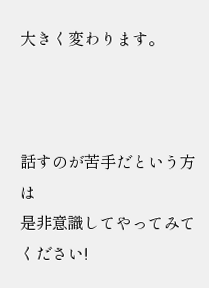大きく変わります。



話すのが苦手だという方は
是非意識してやってみてください!